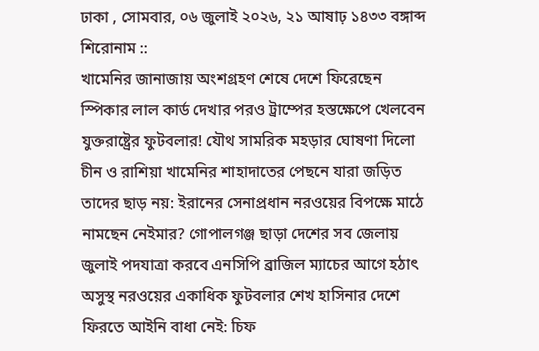ঢাকা , সোমবার, ০৬ জুলাই ২০২৬, ২১ আষাঢ় ১৪৩৩ বঙ্গাব্দ
শিরোনাম ::
খামেনির জানাজায় অংশগ্রহণ শেষে দেশে ফিরেছেন স্পিকার লাল কার্ড দেখার পরও ট্রাম্পের হস্তক্ষেপে খেলবেন যুক্তরাষ্ট্রের ফুটবলার! যৌথ সামরিক মহড়ার ঘোষণা দিলো চীন ও রাশিয়া খামেনির শাহাদাতের পেছনে যারা জড়িত তাদের ছাড় নয়: ইরানের সেনাপ্রধান নরওয়ের বিপক্ষে মাঠে নামছেন নেইমার? গোপালগঞ্জ ছাড়া দেশের সব জেলায় জুলাই পদযাত্রা করবে এনসিপি ব্রাজিল ম্যাচের আগে হঠাৎ অসুস্থ নরওয়ের একাধিক ফুটবলার শেখ হাসিনার দেশে ফিরতে আইনি বাধা নেই: চিফ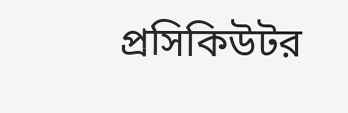প্রসিকিউটর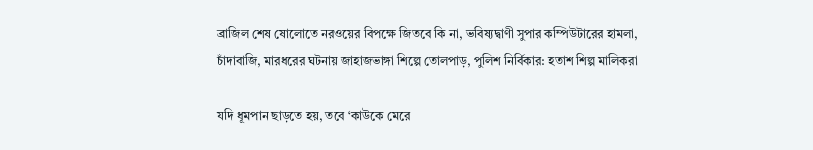ব্রাজিল শেষ ষোলোতে নরওয়ের বিপক্ষে জিতবে কি না, ভবিষ্যদ্বাণী সুপার কম্পিউটারের হামলা, চাঁদাবাজি, মারধরের ঘটনায় জাহাজভাঙ্গা শিল্পে তোলপাড়, পুলিশ নির্বিকার: হতাশ শিল্প মালিকরা

যদি ধূমপান ছাড়তে হয়, তবে ‘কাউকে মেরে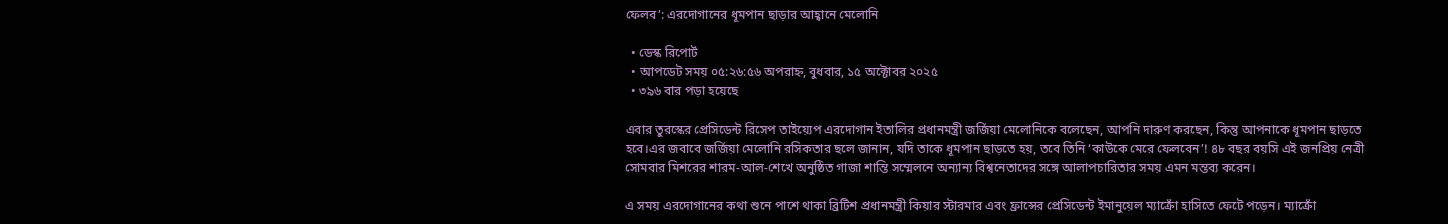ফেলব’: এরদোগানের ধূমপান ছাড়ার আহ্বানে মেলোনি

  • ডেস্ক রিপোর্ট
  • আপডেট সময় ০৫:২৬:৫৬ অপরাহ্ন, বুধবার, ১৫ অক্টোবর ২০২৫
  • ৩৯৬ বার পড়া হয়েছে

এবার তুরস্কের প্রেসিডেন্ট রিসেপ তাইয়্যেপ এরদোগান ইতালির প্রধানমন্ত্রী জর্জিয়া মেলোনিকে বলেছেন, আপনি দারুণ করছেন, কিন্তু আপনাকে ধূমপান ছাড়তে হবে।এর জবাবে জর্জিয়া মেলোনি রসিকতার ছলে জানান, যদি তাকে ধূমপান ছাড়তে হয়, তবে তিনি ‘কাউকে মেরে ফেলবেন’! ৪৮ বছর বয়সি এই জনপ্রিয় নেত্রী সোমবার মিশরের শারম-আল-শেখে অনুষ্ঠিত গাজা শান্তি সম্মেলনে অন্যান্য বিশ্বনেতাদের সঙ্গে আলাপচারিতার সময় এমন মন্তব্য করেন।

এ সময় এরদোগানের কথা শুনে পাশে থাকা ব্রিটিশ প্রধানমন্ত্রী কিয়ার স্টারমার এবং ফ্রান্সের প্রেসিডেন্ট ইমানুয়েল ম্যাক্রোঁ হাসিতে ফেটে পড়েন। ম্যাক্রোঁ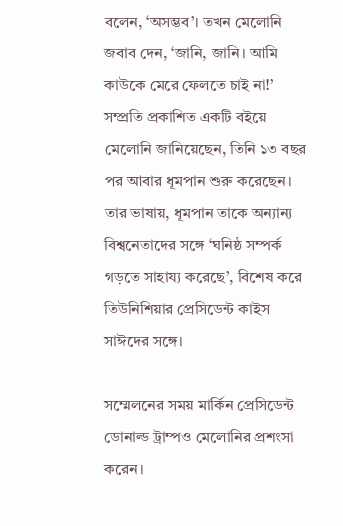বলেন, ‘অসম্ভব’। তখন মেলোনি জবাব দেন, ‘জানি, জানি। আমি কাউকে মেরে ফেলতে চাই না!’ সম্প্রতি প্রকাশিত একটি বইয়ে মেলোনি জানিয়েছেন, তিনি ১৩ বছর পর আবার ধূমপান শুরু করেছেন। তার ভাষায়, ধূমপান তাকে অন্যান্য বিশ্বনেতাদের সঙ্গে ‘ঘনিষ্ঠ সম্পর্ক গড়তে সাহায্য করেছে’, বিশেষ করে তিউনিশিয়ার প্রেসিডেন্ট কাইস সাঈদের সঙ্গে।

সম্মেলনের সময় মার্কিন প্রেসিডেন্ট ডোনাল্ড ট্রাম্পও মেলোনির প্রশংসা করেন।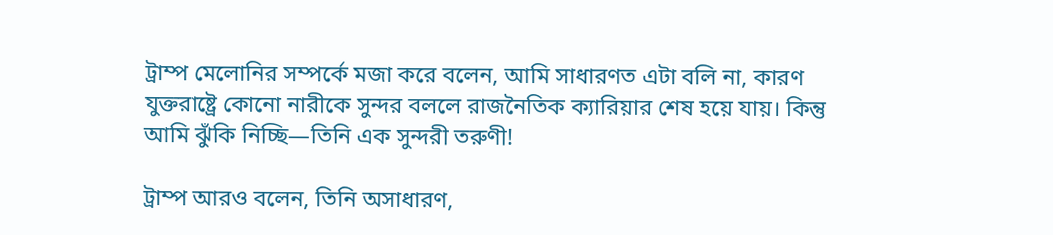ট্রাম্প মেলোনির সম্পর্কে মজা করে বলেন, আমি সাধারণত এটা বলি না, কারণ যুক্তরাষ্ট্রে কোনো নারীকে সুন্দর বললে রাজনৈতিক ক্যারিয়ার শেষ হয়ে যায়। কিন্তু আমি ঝুঁকি নিচ্ছি—তিনি এক সুন্দরী তরুণী!

ট্রাম্প আরও বলেন, তিনি অসাধারণ,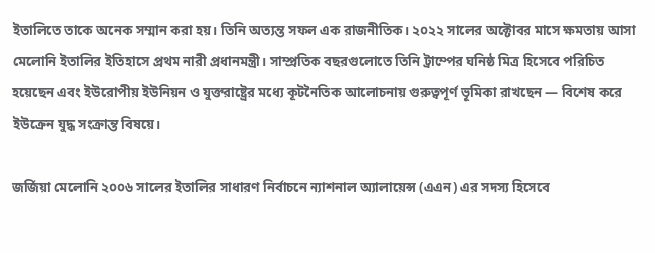ইতালিতে তাকে অনেক সম্মান করা হয়। তিনি অত্যন্ত সফল এক রাজনীতিক। ২০২২ সালের অক্টোবর মাসে ক্ষমতায় আসা মেলোনি ইতালির ইতিহাসে প্রথম নারী প্রধানমন্ত্রী। সাম্প্রতিক বছরগুলোতে তিনি ট্রাম্পের ঘনিষ্ঠ মিত্র হিসেবে পরিচিত হয়েছেন এবং ইউরোপীয় ইউনিয়ন ও যুক্তরাষ্ট্রের মধ্যে কূটনৈতিক আলোচনায় গুরুত্বপূর্ণ ভূমিকা রাখছেন — বিশেষ করে ইউক্রেন যুদ্ধ সংক্রান্ত বিষয়ে।

জর্জিয়া মেলোনি ২০০৬ সালের ইতালির সাধারণ নির্বাচনে ন্যাশনাল অ্যালায়েন্স (এএন) এর সদস্য হিসেবে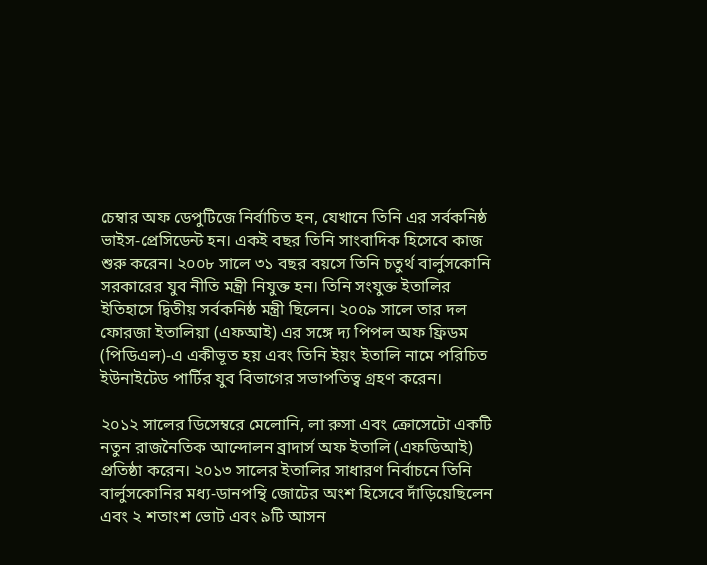চেম্বার অফ ডেপুটিজে নির্বাচিত হন, যেখানে তিনি এর সর্বকনিষ্ঠ ভাইস-প্রেসিডেন্ট হন। একই বছর তিনি সাংবাদিক হিসেবে কাজ শুরু করেন। ২০০৮ সালে ৩১ বছর বয়সে তিনি চতুর্থ বার্লুসকোনি সরকারের যুব নীতি মন্ত্রী নিযুক্ত হন। তিনি সংযুক্ত ইতালির ইতিহাসে দ্বিতীয় সর্বকনিষ্ঠ মন্ত্রী ছিলেন। ২০০৯ সালে তার দল ফোরজা ইতালিয়া (এফআই) এর সঙ্গে দ্য পিপল অফ ফ্রিডম (পিডিএল)-এ একীভূত হয় এবং তিনি ইয়ং ইতালি নামে পরিচিত ইউনাইটেড পার্টির যুব বিভাগের সভাপতিত্ব গ্রহণ করেন।

২০১২ সালের ডিসেম্বরে মেলোনি, লা রুসা এবং ক্রোসেটো একটি নতুন রাজনৈতিক আন্দোলন ব্রাদার্স অফ ইতালি (এফডিআই) প্রতিষ্ঠা করেন। ২০১৩ সালের ইতালির সাধারণ নির্বাচনে তিনি বার্লুসকোনির মধ্য-ডানপন্থি জোটের অংশ হিসেবে দাঁড়িয়েছিলেন এবং ২ শতাংশ ভোট এবং ৯টি আসন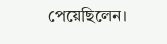পেয়েছিলেন।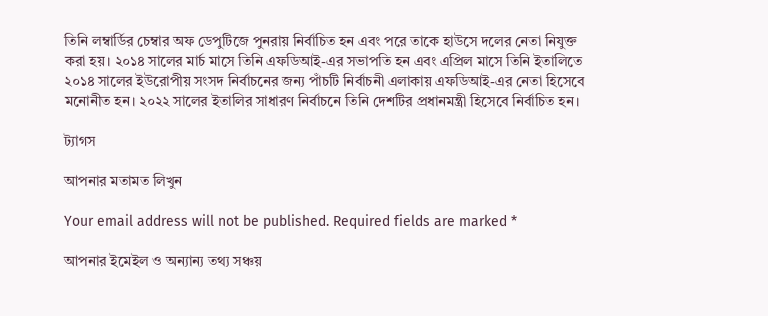তিনি লম্বার্ডির চেম্বার অফ ডেপুটিজে পুনরায় নির্বাচিত হন এবং পরে তাকে হাউসে দলের নেতা নিযুক্ত করা হয়। ২০১৪ সালের মার্চ মাসে তিনি এফডিআই-এর সভাপতি হন এবং এপ্রিল মাসে তিনি ইতালিতে ২০১৪ সালের ইউরোপীয় সংসদ নির্বাচনের জন্য পাঁচটি নির্বাচনী এলাকায় এফডিআই-এর নেতা হিসেবে মনোনীত হন। ২০২২ সালের ইতালির সাধারণ নির্বাচনে তিনি দেশটির প্রধানমন্ত্রী হিসেবে নির্বাচিত হন।

ট্যাগস

আপনার মতামত লিখুন

Your email address will not be published. Required fields are marked *

আপনার ইমেইল ও অন্যান্য তথ্য সঞ্চয়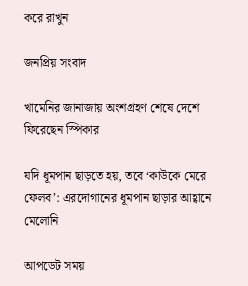করে রাখুন

জনপ্রিয় সংবাদ

খামেনির জানাজায় অংশগ্রহণ শেষে দেশে ফিরেছেন স্পিকার

যদি ধূমপান ছাড়তে হয়, তবে ‘কাউকে মেরে ফেলব’: এরদোগানের ধূমপান ছাড়ার আহ্বানে মেলোনি

আপডেট সময়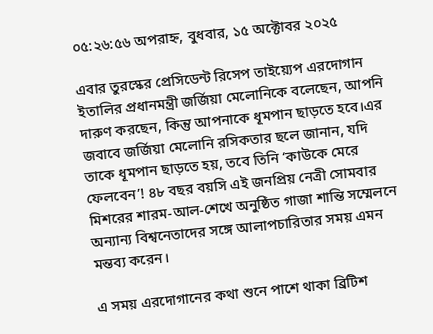০৫:২৬:৫৬ অপরাহ্ন, বুধবার, ১৫ অক্টোবর ২০২৫

এবার তুরস্কের প্রেসিডেন্ট রিসেপ তাইয়্যেপ এরদোগান ইতালির প্রধানমন্ত্রী জর্জিয়া মেলোনিকে বলেছেন, আপনি দারুণ করছেন, কিন্তু আপনাকে ধূমপান ছাড়তে হবে।এর জবাবে জর্জিয়া মেলোনি রসিকতার ছলে জানান, যদি তাকে ধূমপান ছাড়তে হয়, তবে তিনি ‘কাউকে মেরে ফেলবেন’! ৪৮ বছর বয়সি এই জনপ্রিয় নেত্রী সোমবার মিশরের শারম-আল-শেখে অনুষ্ঠিত গাজা শান্তি সম্মেলনে অন্যান্য বিশ্বনেতাদের সঙ্গে আলাপচারিতার সময় এমন মন্তব্য করেন।

এ সময় এরদোগানের কথা শুনে পাশে থাকা ব্রিটিশ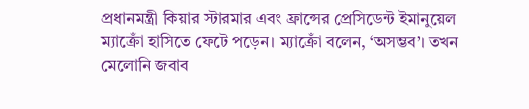প্রধানমন্ত্রী কিয়ার স্টারমার এবং ফ্রান্সের প্রেসিডেন্ট ইমানুয়েল ম্যাক্রোঁ হাসিতে ফেটে পড়েন। ম্যাক্রোঁ বলেন, ‘অসম্ভব’। তখন মেলোনি জবাব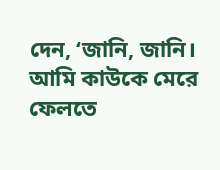দেন, ‘জানি, জানি। আমি কাউকে মেরে ফেলতে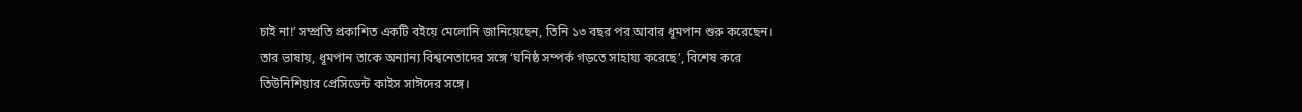চাই না!’ সম্প্রতি প্রকাশিত একটি বইয়ে মেলোনি জানিয়েছেন, তিনি ১৩ বছর পর আবার ধূমপান শুরু করেছেন। তার ভাষায়, ধূমপান তাকে অন্যান্য বিশ্বনেতাদের সঙ্গে ‘ঘনিষ্ঠ সম্পর্ক গড়তে সাহায্য করেছে’, বিশেষ করে তিউনিশিয়ার প্রেসিডেন্ট কাইস সাঈদের সঙ্গে।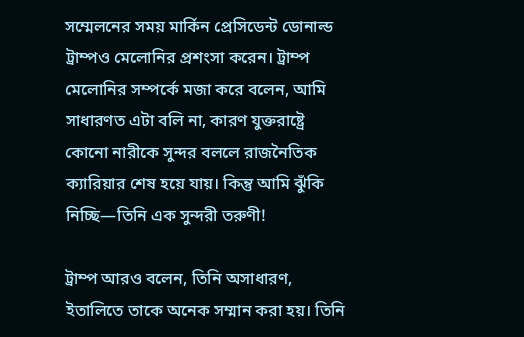সম্মেলনের সময় মার্কিন প্রেসিডেন্ট ডোনাল্ড ট্রাম্পও মেলোনির প্রশংসা করেন। ট্রাম্প মেলোনির সম্পর্কে মজা করে বলেন, আমি সাধারণত এটা বলি না, কারণ যুক্তরাষ্ট্রে কোনো নারীকে সুন্দর বললে রাজনৈতিক ক্যারিয়ার শেষ হয়ে যায়। কিন্তু আমি ঝুঁকি নিচ্ছি—তিনি এক সুন্দরী তরুণী!

ট্রাম্প আরও বলেন, তিনি অসাধারণ, ইতালিতে তাকে অনেক সম্মান করা হয়। তিনি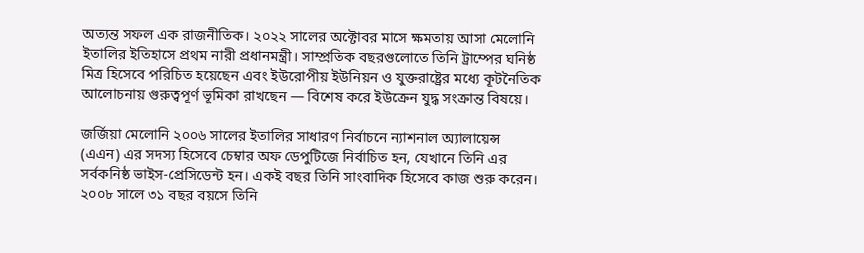অত্যন্ত সফল এক রাজনীতিক। ২০২২ সালের অক্টোবর মাসে ক্ষমতায় আসা মেলোনি ইতালির ইতিহাসে প্রথম নারী প্রধানমন্ত্রী। সাম্প্রতিক বছরগুলোতে তিনি ট্রাম্পের ঘনিষ্ঠ মিত্র হিসেবে পরিচিত হয়েছেন এবং ইউরোপীয় ইউনিয়ন ও যুক্তরাষ্ট্রের মধ্যে কূটনৈতিক আলোচনায় গুরুত্বপূর্ণ ভূমিকা রাখছেন — বিশেষ করে ইউক্রেন যুদ্ধ সংক্রান্ত বিষয়ে।

জর্জিয়া মেলোনি ২০০৬ সালের ইতালির সাধারণ নির্বাচনে ন্যাশনাল অ্যালায়েন্স (এএন) এর সদস্য হিসেবে চেম্বার অফ ডেপুটিজে নির্বাচিত হন, যেখানে তিনি এর সর্বকনিষ্ঠ ভাইস-প্রেসিডেন্ট হন। একই বছর তিনি সাংবাদিক হিসেবে কাজ শুরু করেন। ২০০৮ সালে ৩১ বছর বয়সে তিনি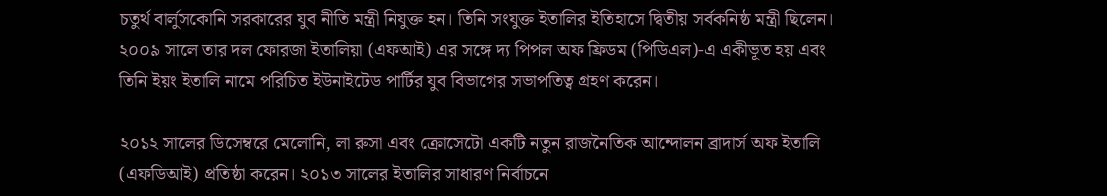চতুর্থ বার্লুসকোনি সরকারের যুব নীতি মন্ত্রী নিযুক্ত হন। তিনি সংযুক্ত ইতালির ইতিহাসে দ্বিতীয় সর্বকনিষ্ঠ মন্ত্রী ছিলেন। ২০০৯ সালে তার দল ফোরজা ইতালিয়া (এফআই) এর সঙ্গে দ্য পিপল অফ ফ্রিডম (পিডিএল)-এ একীভূত হয় এবং তিনি ইয়ং ইতালি নামে পরিচিত ইউনাইটেড পার্টির যুব বিভাগের সভাপতিত্ব গ্রহণ করেন।

২০১২ সালের ডিসেম্বরে মেলোনি, লা রুসা এবং ক্রোসেটো একটি নতুন রাজনৈতিক আন্দোলন ব্রাদার্স অফ ইতালি (এফডিআই) প্রতিষ্ঠা করেন। ২০১৩ সালের ইতালির সাধারণ নির্বাচনে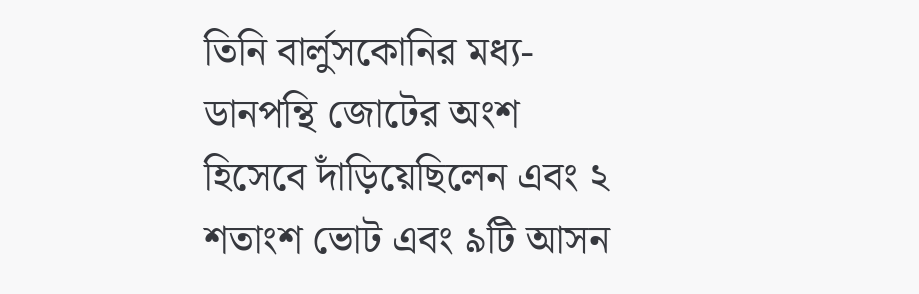তিনি বার্লুসকোনির মধ্য-ডানপন্থি জোটের অংশ হিসেবে দাঁড়িয়েছিলেন এবং ২ শতাংশ ভোট এবং ৯টি আসন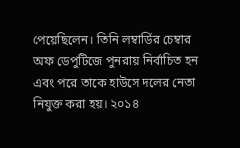পেয়েছিলেন। তিনি লম্বার্ডির চেম্বার অফ ডেপুটিজে পুনরায় নির্বাচিত হন এবং পরে তাকে হাউসে দলের নেতা নিযুক্ত করা হয়। ২০১৪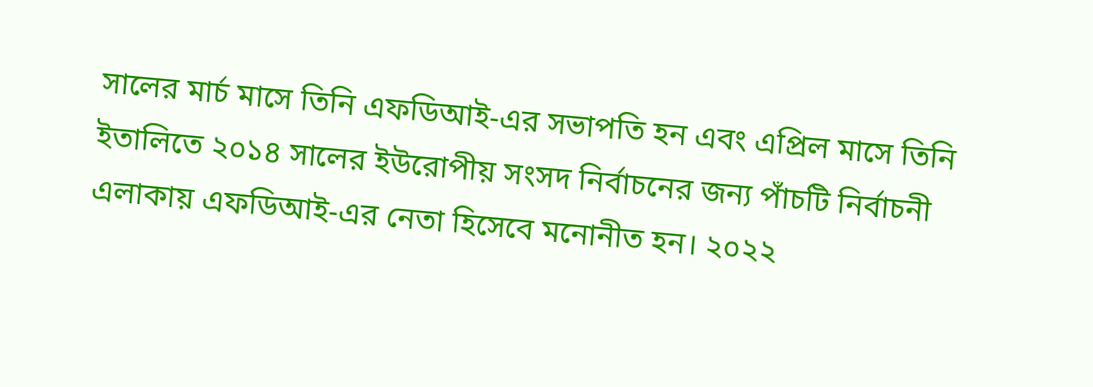সালের মার্চ মাসে তিনি এফডিআই-এর সভাপতি হন এবং এপ্রিল মাসে তিনি ইতালিতে ২০১৪ সালের ইউরোপীয় সংসদ নির্বাচনের জন্য পাঁচটি নির্বাচনী এলাকায় এফডিআই-এর নেতা হিসেবে মনোনীত হন। ২০২২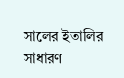সালের ইতালির সাধারণ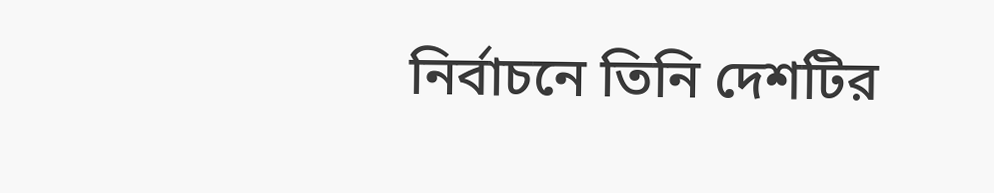নির্বাচনে তিনি দেশটির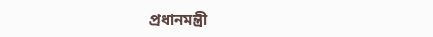প্রধানমন্ত্রী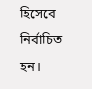হিসেবে নির্বাচিত হন।